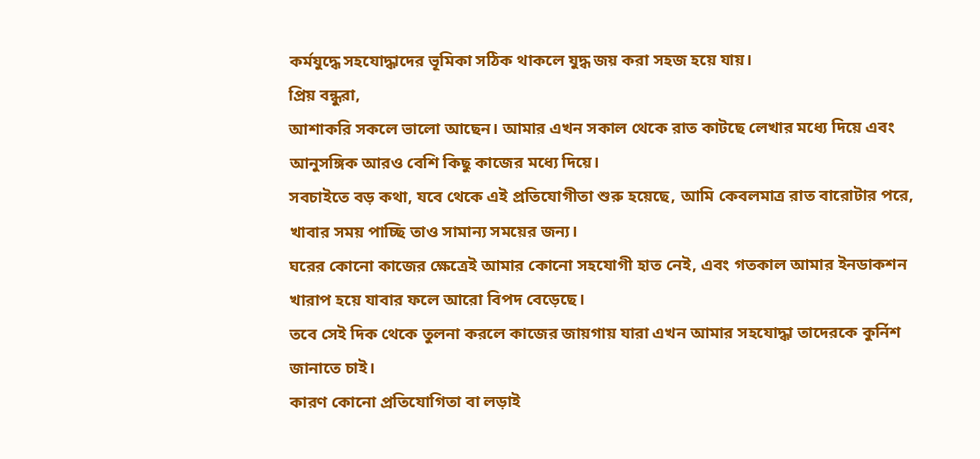কর্মযুদ্ধে সহযোদ্ধাদের ভূমিকা সঠিক থাকলে যুদ্ধ জয় করা সহজ হয়ে যায়।
প্রিয় বন্ধুরা,
আশাকরি সকলে ভালো আছেন। আমার এখন সকাল থেকে রাত কাটছে লেখার মধ্যে দিয়ে এবং আনুসঙ্গিক আরও বেশি কিছু কাজের মধ্যে দিয়ে।
সবচাইতে বড় কথা, যবে থেকে এই প্রতিযোগীতা শুরু হয়েছে, আমি কেবলমাত্র রাত বারোটার পরে, খাবার সময় পাচ্ছি তাও সামান্য সময়ের জন্য।
ঘরের কোনো কাজের ক্ষেত্রেই আমার কোনো সহযোগী হাত নেই, এবং গতকাল আমার ইনডাকশন খারাপ হয়ে যাবার ফলে আরো বিপদ বেড়েছে।
তবে সেই দিক থেকে তুলনা করলে কাজের জায়গায় যারা এখন আমার সহযোদ্ধা তাদেরকে কুর্নিশ জানাতে চাই।
কারণ কোনো প্রতিযোগিতা বা লড়াই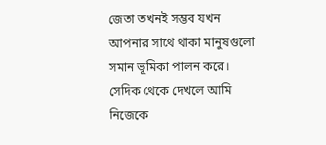জেতা তখনই সম্ভব যখন আপনার সাথে থাকা মানুষগুলো সমান ভূমিকা পালন করে।
সেদিক থেকে দেখলে আমি নিজেকে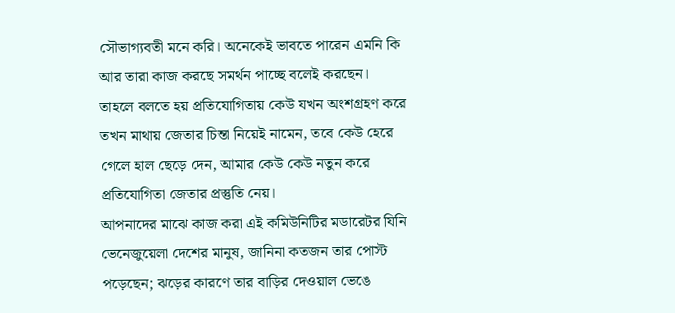সৌভাগ্যবতী মনে করি। অনেকেই ভাবতে পারেন এমনি কি আর তারা কাজ করছে সমর্থন পাচ্ছে বলেই করছেন।
তাহলে বলতে হয় প্রতিযোগিতায় কেউ যখন অংশগ্রহণ করে তখন মাথায় জেতার চিন্তা নিয়েই নামেন, তবে কেউ হেরে গেলে হাল ছেড়ে দেন, আমার কেউ কেউ নতুন করে প্রতিযোগিতা জেতার প্রস্তুতি নেয়।
আপনাদের মাঝে কাজ করা এই কমিউনিটির মডারেটর যিনি ভেনেজুয়েলা দেশের মানুষ, জানিনা কতজন তার পোস্ট পড়েছেন; ঝড়ের কারণে তার বাড়ির দেওয়াল ভেঙে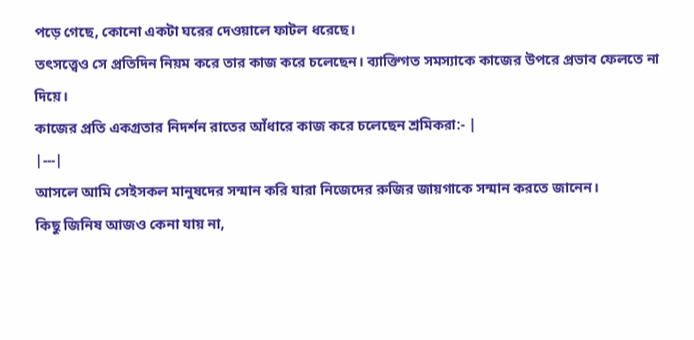পড়ে গেছে, কোনো একটা ঘরের দেওয়ালে ফাটল ধরেছে।
তৎসত্ত্বেও সে প্রতিদিন নিয়ম করে তার কাজ করে চলেছেন। ব্যাক্তিগত সমস্যাকে কাজের উপরে প্রভাব ফেলতে না দিয়ে।
কাজের প্রতি একগ্রতার নিদর্শন রাতের আঁধারে কাজ করে চলেছেন শ্রমিকরা:- |
|---|
আসলে আমি সেইসকল মানুষদের সন্মান করি যারা নিজেদের রুজির জায়গাকে সন্মান করতে জানেন।
কিছু জিনিষ আজও কেনা যায় না,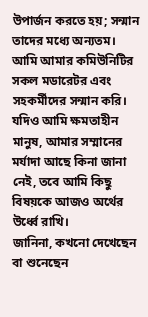উপার্জন করতে হয়; সন্মান তাদের মধ্যে অন্যতম।
আমি আমার কমিউনিটির সকল মডারেটর এবং সহকর্মীদের সন্মান করি।
যদিও আমি ক্ষমতাহীন মানুষ, আমার সম্মানের মর্যাদা আছে কিনা জানা নেই, তবে আমি কিছু বিষয়কে আজও অর্থের উর্ধ্বে রাখি।
জানিনা, কখনো দেখেছেন বা শুনেছেন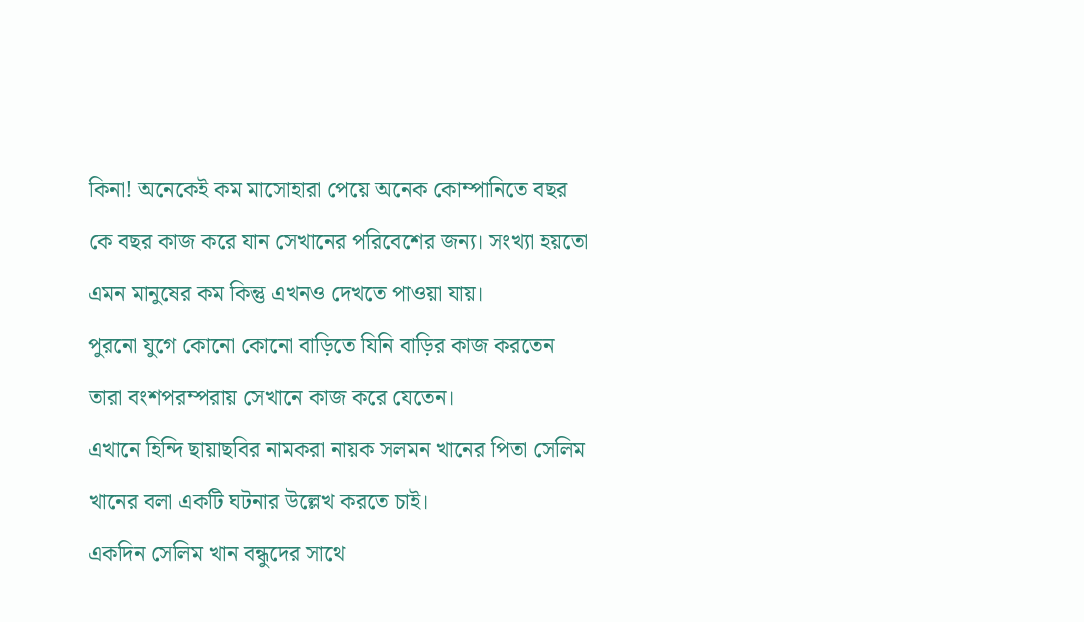কিনা! অনেকেই কম মাসোহারা পেয়ে অনেক কোম্পানিতে বছর কে বছর কাজ করে যান সেখানের পরিবেশের জন্য। সংখ্যা হয়তো এমন মানুষের কম কিন্তু এখনও দেখতে পাওয়া যায়।
পুরনো যুগে কোনো কোনো বাড়িতে যিনি বাড়ির কাজ করতেন তারা বংশপরম্পরায় সেখানে কাজ করে যেতেন।
এখানে হিন্দি ছায়াছবির নামকরা নায়ক সলমন খানের পিতা সেলিম খানের বলা একটি ঘটনার উল্লেখ করতে চাই।
একদিন সেলিম খান বন্ধুদের সাথে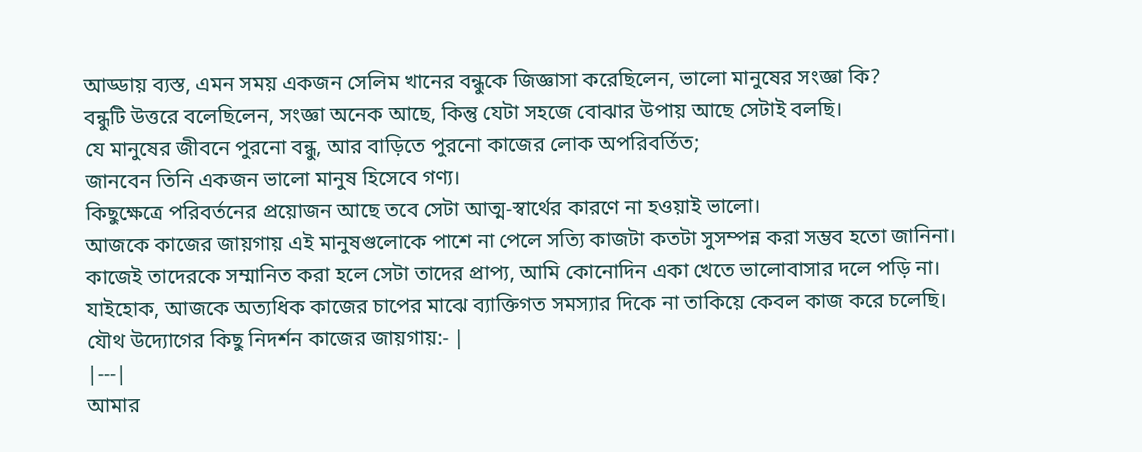আড্ডায় ব্যস্ত, এমন সময় একজন সেলিম খানের বন্ধুকে জিজ্ঞাসা করেছিলেন, ভালো মানুষের সংজ্ঞা কি?
বন্ধুটি উত্তরে বলেছিলেন, সংজ্ঞা অনেক আছে, কিন্তু যেটা সহজে বোঝার উপায় আছে সেটাই বলছি।
যে মানুষের জীবনে পুরনো বন্ধু, আর বাড়িতে পুরনো কাজের লোক অপরিবর্তিত;
জানবেন তিনি একজন ভালো মানুষ হিসেবে গণ্য।
কিছুক্ষেত্রে পরিবর্তনের প্রয়োজন আছে তবে সেটা আত্ম-স্বার্থের কারণে না হওয়াই ভালো।
আজকে কাজের জায়গায় এই মানুষগুলোকে পাশে না পেলে সত্যি কাজটা কতটা সুসম্পন্ন করা সম্ভব হতো জানিনা।
কাজেই তাদেরকে সম্মানিত করা হলে সেটা তাদের প্রাপ্য, আমি কোনোদিন একা খেতে ভালোবাসার দলে পড়ি না।
যাইহোক, আজকে অত্যধিক কাজের চাপের মাঝে ব্যাক্তিগত সমস্যার দিকে না তাকিয়ে কেবল কাজ করে চলেছি।
যৌথ উদ্যোগের কিছু নিদর্শন কাজের জায়গায়:- |
|---|
আমার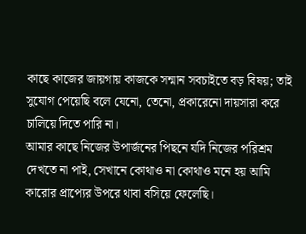কাছে কাজের জায়গায় কাজকে সন্মান সবচাইতে বড় বিষয়; তাই সুযোগ পেয়েছি বলে যেনো, তেনো, প্রকারেনো দায়সারা করে চালিয়ে দিতে পারি না।
আমার কাছে নিজের উপার্জনের পিছনে যদি নিজের পরিশ্রম দেখতে না পাই, সেখানে কোথাও না কোথাও মনে হয় আমি কারোর প্রাপ্যের উপরে থাবা বসিয়ে ফেলেছি।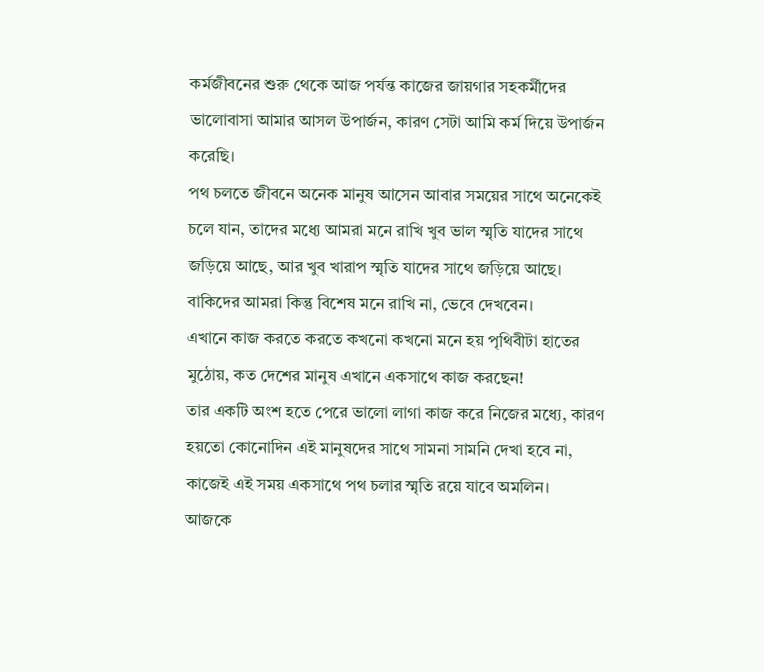কর্মজীবনের শুরু থেকে আজ পর্যন্ত কাজের জায়গার সহকর্মীদের ভালোবাসা আমার আসল উপার্জন, কারণ সেটা আমি কর্ম দিয়ে উপার্জন করেছি।
পথ চলতে জীবনে অনেক মানুষ আসেন আবার সময়ের সাথে অনেকেই চলে যান, তাদের মধ্যে আমরা মনে রাখি খুব ভাল স্মৃতি যাদের সাথে জড়িয়ে আছে, আর খুব খারাপ স্মৃতি যাদের সাথে জড়িয়ে আছে।
বাকিদের আমরা কিন্তু বিশেষ মনে রাখি না, ভেবে দেখবেন।
এখানে কাজ করতে করতে কখনো কখনো মনে হয় পৃথিবীটা হাতের মুঠোয়, কত দেশের মানুষ এখানে একসাথে কাজ করছেন!
তার একটি অংশ হতে পেরে ভালো লাগা কাজ করে নিজের মধ্যে, কারণ হয়তো কোনোদিন এই মানুষদের সাথে সামনা সামনি দেখা হবে না, কাজেই এই সময় একসাথে পথ চলার স্মৃতি রয়ে যাবে অমলিন।
আজকে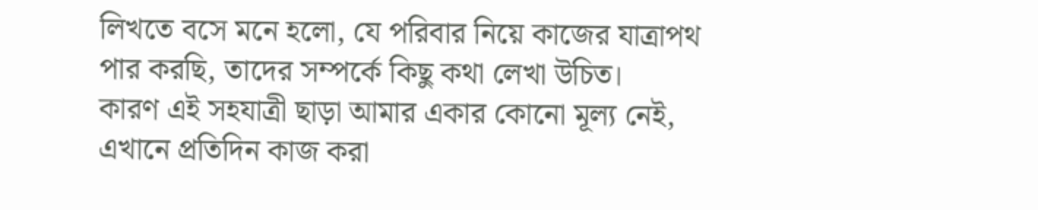লিখতে বসে মনে হলো, যে পরিবার নিয়ে কাজের যাত্রাপথ পার করছি, তাদের সম্পর্কে কিছু কথা লেখা উচিত।
কারণ এই সহযাত্রী ছাড়া আমার একার কোনো মূল্য নেই, এখানে প্রতিদিন কাজ করা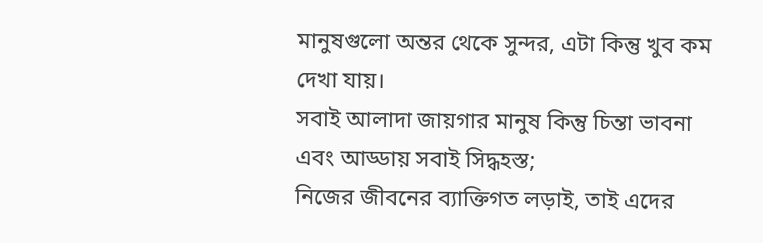মানুষগুলো অন্তর থেকে সুন্দর, এটা কিন্তু খুব কম দেখা যায়।
সবাই আলাদা জায়গার মানুষ কিন্তু চিন্তা ভাবনা এবং আড্ডায় সবাই সিদ্ধহস্ত;
নিজের জীবনের ব্যাক্তিগত লড়াই, তাই এদের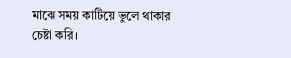মাঝে সময় কাটিয়ে ভুলে থাকার চেষ্টা করি।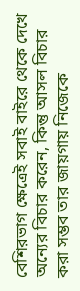বেশিরভাগ ক্ষেত্রেই সবাই বাইরে থেকে দেখে অন্যের বিচার করেন, কিন্তু আসল বিচার করা সম্ভব তার জায়গায় নিজেকে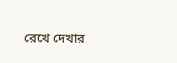রেখে দেখার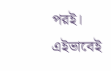পরই।
এইভাবেই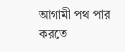আগামী পথ পার করতে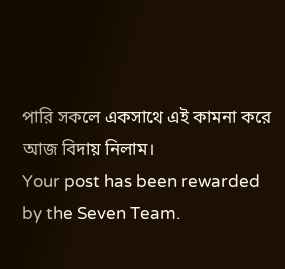পারি সকলে একসাথে এই কামনা করে আজ বিদায় নিলাম।
Your post has been rewarded by the Seven Team.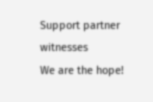Support partner witnesses
We are the hope!